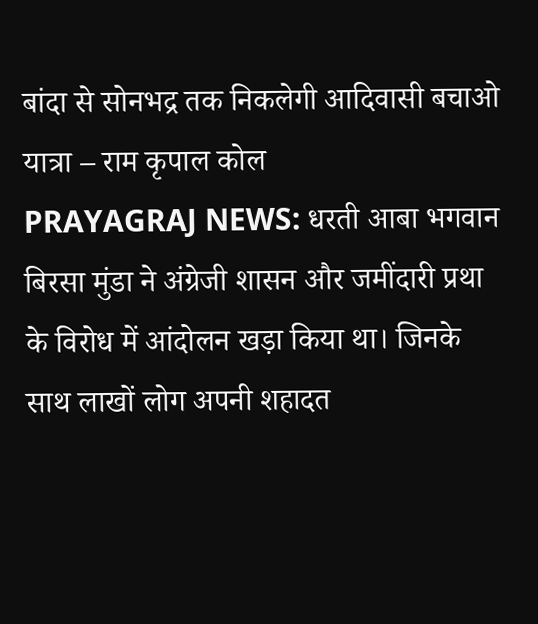बांदा से सोनभद्र तक निकलेगी आदिवासी बचाओ यात्रा – राम कृपाल कोल
PRAYAGRAJ NEWS: धरती आबा भगवान बिरसा मुंडा ने अंग्रेजी शासन और जमींदारी प्रथा के विरोध में आंदोलन खड़ा किया था। जिनके साथ लाखों लोग अपनी शहादत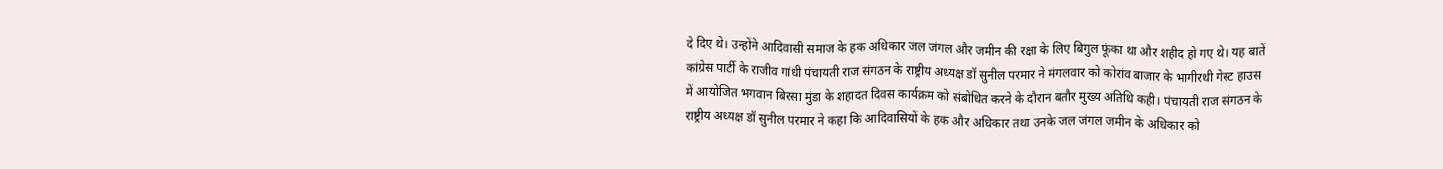दे दिए थे। उन्होंने आदिवासी समाज के हक अधिकार जल जंगल और जमीन की रक्षा के लिए बिगुल फूंका था और शहीद हो गए थे। यह बातें कांग्रेस पार्टी के राजीव गांधी पंचायती राज संगठन के राष्ट्रीय अध्यक्ष डॉ सुनील परमार ने मंगलवार को कोरांव बाजार के भागीरथी गेस्ट हाउस में आयोजित भगवान बिरसा मुंडा के शहादत दिवस कार्यक्रम को संबोधित करने के दौरान बतौर मुख्य अतिथि कही। पंचायती राज संगठन के राष्ट्रीय अध्यक्ष डॉ सुनील परमार ने कहा कि आदिवासियों के हक और अधिकार तथा उनके जल जंगल जमीन के अधिकार को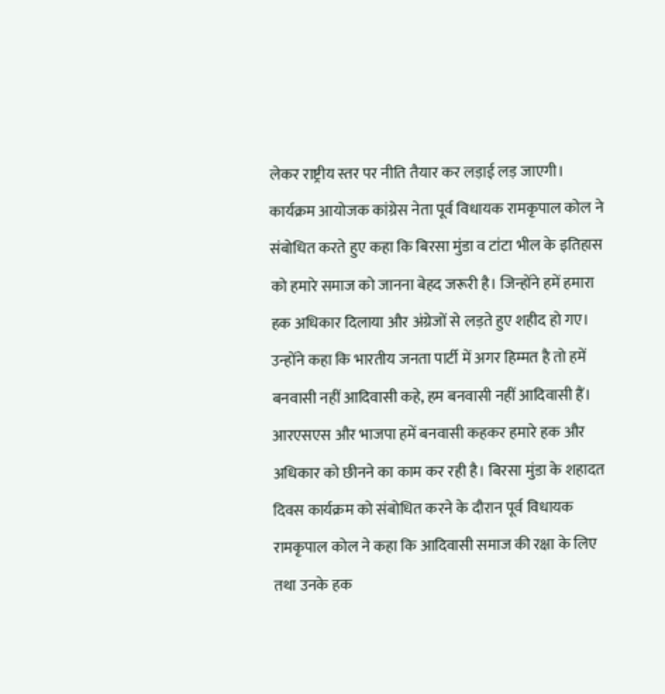लेकर राष्ट्रीय स्तर पर नीति तैयार कर लड़ाई लड़ जाएगी। कार्यक्रम आयोजक कांग्रेस नेता पूर्व विधायक रामकृपाल कोल ने संबोधित करते हुए कहा कि बिरसा मुंडा व टांटा भील के इतिहास को हमारे समाज को जानना बेहद जरूरी है। जिन्होंने हमें हमारा हक अधिकार दिलाया और अंग्रेजों से लड़ते हुए शहीद हो गए। उन्होंने कहा कि भारतीय जनता पार्टी में अगर हिम्मत है तो हमें बनवासी नहीं आदिवासी कहे, हम बनवासी नहीं आदिवासी हैं। आरएसएस और भाजपा हमें बनवासी कहकर हमारे हक और अधिकार को छीनने का काम कर रही है। बिरसा मुंडा के शहादत दिवस कार्यक्रम को संबोधित करने के दौरान पूर्व विधायक रामकृपाल कोल ने कहा कि आदिवासी समाज की रक्षा के लिए तथा उनके हक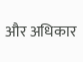और अधिकार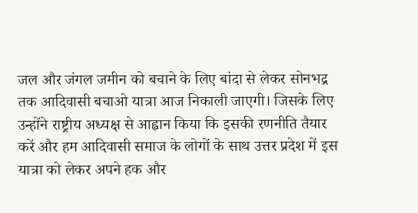जल और जंगल जमीन को बचाने के लिए बांदा से लेकर सोनभद्र तक आदिवासी बचाओ यात्रा आज निकाली जाएगी। जिसके लिए उन्होंने राष्ट्रीय अध्यक्ष से आह्वान किया कि इसकी रणनीति तैयार करें और हम आदिवासी समाज के लोगों के साथ उत्तर प्रदेश में इस यात्रा को लेकर अपने हक और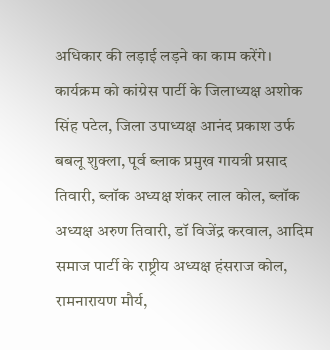अधिकार की लड़ाई लड़ने का काम करेंगे। कार्यक्रम को कांग्रेस पार्टी के जिलाध्यक्ष अशोक सिंह पटेल, जिला उपाध्यक्ष आनंद प्रकाश उर्फ बबलू शुक्ला, पूर्व ब्लाक प्रमुख गायत्री प्रसाद तिवारी, ब्लॉक अध्यक्ष शंकर लाल कोल, ब्लॉक अध्यक्ष अरुण तिवारी, डॉ विजेंद्र करवाल, आदिम समाज पार्टी के राष्ट्रीय अध्यक्ष हंसराज कोल, रामनारायण मौर्य,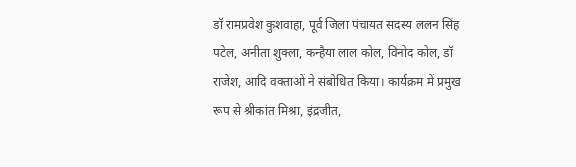डॉ रामप्रवेश कुशवाहा, पूर्व जिला पंचायत सदस्य ललन सिंह पटेल, अनीता शुक्ला, कन्हैया लाल कोल, विनोद कोल, डॉ राजेश, आदि वक्ताओं ने संबोधित किया। कार्यक्रम में प्रमुख रूप से श्रीकांत मिश्रा, इंद्रजीत,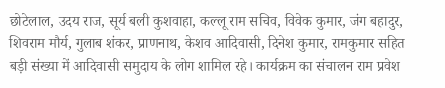छोटेलाल, उदय राज, सूर्य बली कुशवाहा, कल्लू राम सचिव, विवेक कुमार, जंग बहादुर, शिवराम मौर्य, गुलाब शंकर, प्राणनाथ, केशव आदिवासी, दिनेश कुमार, रामकुमार सहित बड़ी संख्या में आदिवासी समुदाय के लोग शामिल रहे। कार्यक्रम का संचालन राम प्रवेश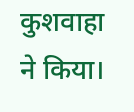कुशवाहा ने किया।